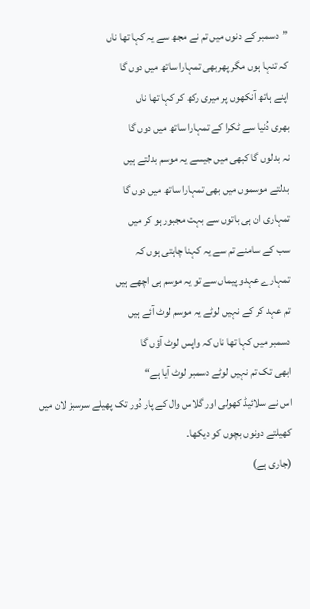”دسمبر کے دنوں میں تم نے مجھ سے یہ کہا تھا ناں
کہ تنہا ہوں مگر پھربھی تمہارا ساتھ میں دوں گا
اپنے ہاتھ آنکھوں پر میری رکھ کر کہا تھا ناں
بھری دُنیا سے ٹکرا کے تمہارا ساتھ میں دوں گا
نہ بدلوں گا کبھی میں جیسے یہ موسم بدلتے ہیں
بدلتے موسموں میں بھی تمہارا ساتھ میں دوں گا
تمہاری ان ہی باتوں سے بہت مجبور ہو کر میں
سب کے سامنے تم سے یہ کہنا چاہتی ہوں کہ
تمہارے عہدو پیماں سے تو یہ موسم ہی اچھے ہیں
تم عہد کر کے نہیں لوٹے یہ موسم لوٹ آئے ہیں
دسمبر میں کہا تھا ناں کہ واپس لوٹ آؤں گا
ابھی تک تم نہیں لوٹے دسمبر لوٹ آیا ہے“
اس نے سلائیڈ کھولی اور گلاس وال کے پار دُور تک پھیلے سرسبز لان میں کھیلتے دونوں بچوں کو دیکھا۔
(جاری ہے)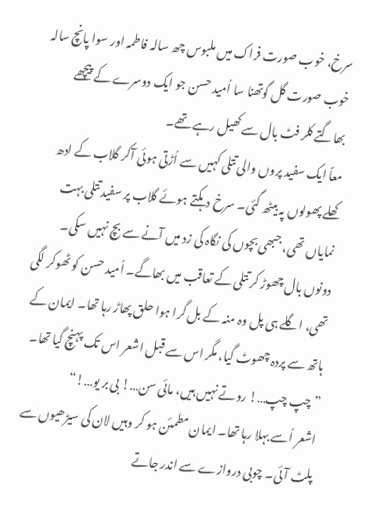سرخ، خوب صورت فراک میں ملبوس چھ سالہ فاطمہ اور سوا پانچ سالہ خوب صورت گل گوتھنا سا اُمید حسن جو ایک دوسرے کے پیچھے بھاگتے کلر فٹ بال سے کھیل رہے تھے۔
معاً ایک سفید پروں والی تتلی کہیں سے اُڑتی ہوئی آکر گلاب کے ادھ کھلے پھولوں پہ بیٹھ گئی۔ سرخ دہکتے ہوئے گلاب پر سفید تتلی بہت نمایاں تھی، جبھی بچوں کی نگاہ کی زد میں آنے سے بچ نہیں سکی۔
دونوں بال چھوڑ کر تتلی کے تعاقب میں بھاگے۔ اُمید حسن کو ٹھوکر لگی تھی، اگلے ہی پل وہ منہ کے بل گرا ہوا حلق پھاڑ رہا تھا۔ ایمان کے ہاتھ سے پردہ چھوٹ گیا، مگر اس سے قبل اشعر اس تک پہنچ گیا تھا۔
”چپ چپ…! روتے نہیں ہیں، مائی سن…! بی بر یو…!“
اشعر اُسے بہلا رہا تھا۔ ایمان مطمئن ہو کر وہیں لان کی سیڑھیوں سے پلٹ آئی۔ چوبی دروازے سے اندر جاتے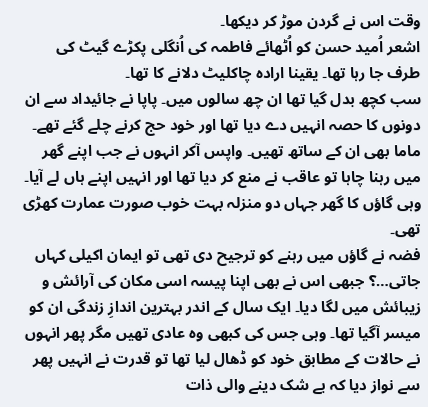وقت اس نے گردن موڑ کر دیکھا۔
اشعر اُمید حسن کو اُٹھائے فاطمہ کی اُنگلی پکڑے گیٹ کی طرف جا رہا تھا۔ یقینا ارادہ چاکلیٹ دلانے کا تھا۔
سب کچھ بدل گیا تھا ان چھ سالوں میں۔ پاپا نے جائیداد سے ان دونوں کا حصہ انہیں دے دیا تھا اور خود حج کرنے چلے گئے تھے۔ ماما بھی ان کے ساتھ تھیں۔ واپس آکر انہوں نے جب اپنے گھر میں رہنا چاہا تو عاقب نے منع کر دیا تھا اور انہیں اپنے ہاں لے آیا۔
وہی گاؤں کا گھر جہاں دو منزلہ بہت خوب صورت عمارت کھڑی تھی۔
فضہ نے گاؤں میں رہنے کو ترجیح دی تھی تو ایمان اکیلی کہاں جاتی…؟ جبھی اس نے بھی اپنا پیسہ اسی مکان کی آرائش و زیبائش میں لگا دیا۔ ایک سال کے اندر بہترین اندازِ زندگی ان کو میسر آگیا تھا۔ وہی جس کی کبھی وہ عادی تھیں مگر پھر انہوں نے حالات کے مطابق خود کو ڈھال لیا تھا تو قدرت نے انہیں پھر سے نواز دیا کہ بے شک دینے والی ذات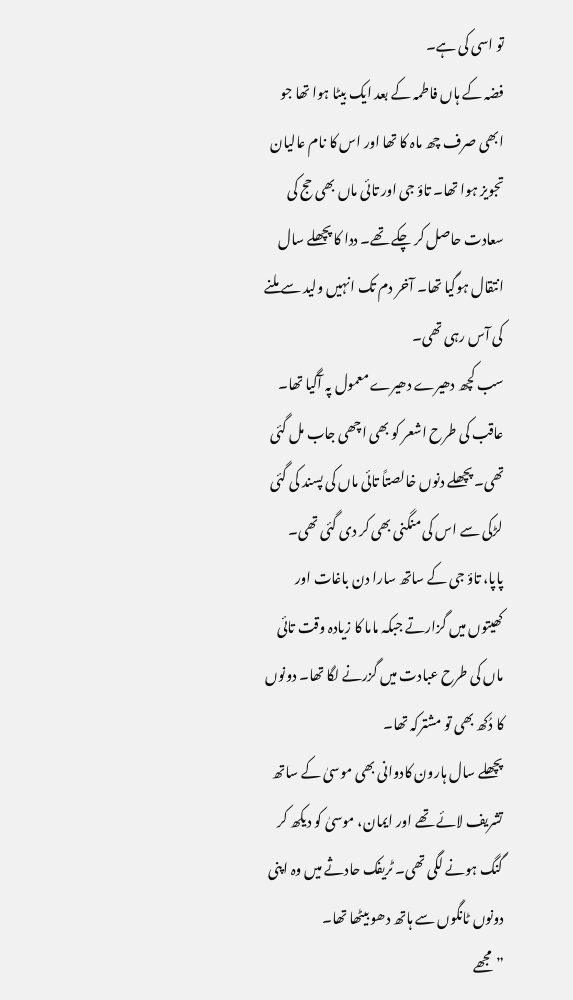تو اسی کی ہے۔
فضہ کے ہاں فاطمہ کے بعد ایک بیٹا ہوا تھا جو ابھی صرف چھ ماہ کا تھا اور اس کا نام عالیان تجویز ہوا تھا۔ تاؤ جی اور تائی ماں بھی حج کی سعادت حاصل کر چکے تھے۔ ددا کا پچھلے سال انتقال ہوگیا تھا۔ آخر دم تک انہیں ولید سے ملنے کی آس رہی تھی۔
سب کچھ دھیرے دھیرے معمول پہ آگیا تھا۔ عاقب کی طرح اشعر کو بھی اچھی جاب مل گئی تھی۔ پچھلے دنوں خالصتاً تائی ماں کی پسند کی گئی لڑکی سے اس کی منگنی بھی کر دی گئی تھی۔
پاپا، تاؤ جی کے ساتھ سارا دن باغات اور کھیتوں میں گزارتے جبکہ ماما کا زیادہ وقت تائی ماں کی طرح عبادت میں گزرنے لگا تھا۔ دونوں کا دُکھ بھی تو مشترکہ تھا۔
پچھلے سال ہارون کادوانی بھی موسیٰ کے ساتھ تشریف لائے تھے اور ایمان، موسیٰ کو دیکھ کر گنگ ہونے لگی تھی۔ ٹریفک حادثے میں وہ اپنی دونوں ٹانگوں سے ہاتھ دھو بیٹھا تھا۔
”مجھے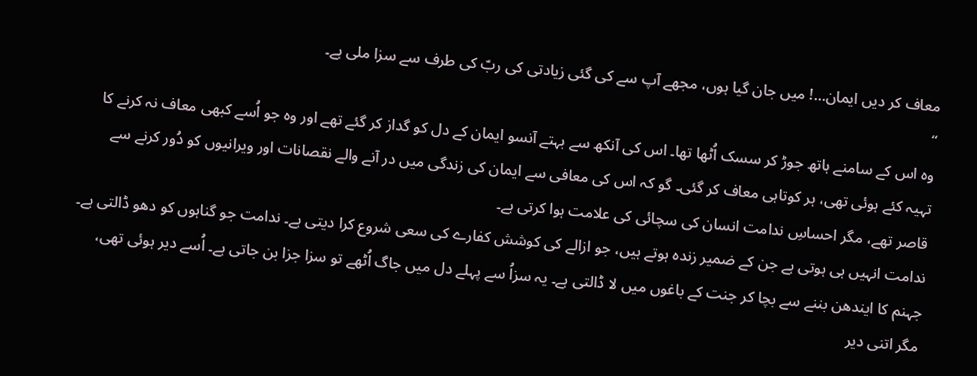معاف کر دیں ایمان…! میں جان گیا ہوں، مجھے آپ سے کی گئی زیادتی کی ربّ کی طرف سے سزا ملی ہے۔
“
وہ اس کے سامنے ہاتھ جوڑ کر سسک اُٹھا تھا۔ اس کی آنکھ سے بہتے آنسو ایمان کے دل کو گداز کر گئے تھے اور وہ جو اُسے کبھی معاف نہ کرنے کا تہیہ کئے ہوئی تھی، ہر کوتاہی معاف کر گئی۔ گو کہ اس کی معافی سے ایمان کی زندگی میں در آنے والے نقصانات اور ویرانیوں کو دُور کرنے سے قاصر تھے، مگر احساسِ ندامت انسان کی سچائی کی علامت ہوا کرتی ہے۔
ندامت انہیں ہی ہوتی ہے جن کے ضمیر زندہ ہوتے ہیں، جو ازالے کی کوشش کفارے کی سعی شروع کرا دیتی ہے۔ ندامت جو گناہوں کو دھو ڈالتی ہے۔ جہنم کا ایندھن بننے سے بچا کر جنت کے باغوں میں لا ڈالتی ہے۔ یہ سزاُ سے پہلے دل میں جاگ اُٹھے تو سزا جزا بن جاتی ہے۔ اُسے دیر ہوئی تھی، مگر اتنی دیر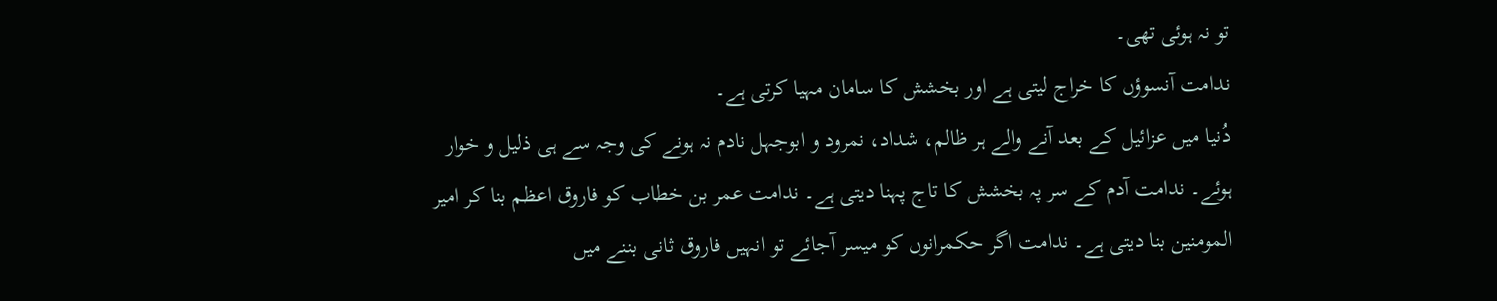تو نہ ہوئی تھی۔
ندامت آنسوؤں کا خراج لیتی ہے اور بخشش کا سامان مہیا کرتی ہے۔
دُنیا میں عزائیل کے بعد آنے والے ہر ظالم، شداد، نمرود و ابوجہل نادم نہ ہونے کی وجہ سے ہی ذلیل و خوار ہوئے۔ ندامت آدم کے سر پہ بخشش کا تاج پہنا دیتی ہے۔ ندامت عمر بن خطاب کو فاروق اعظم بنا کر امیر المومنین بنا دیتی ہے۔ ندامت اگر حکمرانوں کو میسر آجائے تو انہیں فاروق ثانی بننے میں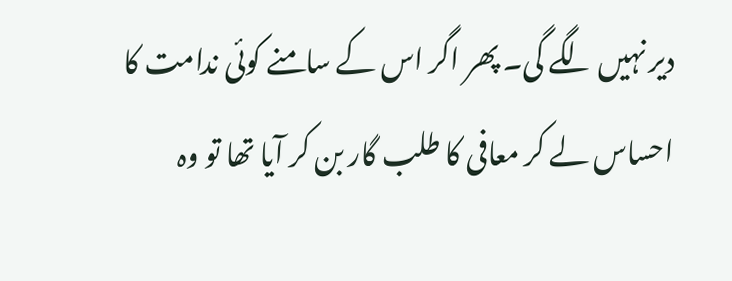دیر نہیں لگے گی۔ پھر اگر اس کے سامنے کوئی ندامت کا احساس لے کر معافی کا طلب گار بن کر آیا تھا تو وہ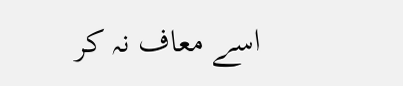اسے معاف نہ کر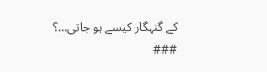کے گنہگار کیسے ہو جاتی…؟
###